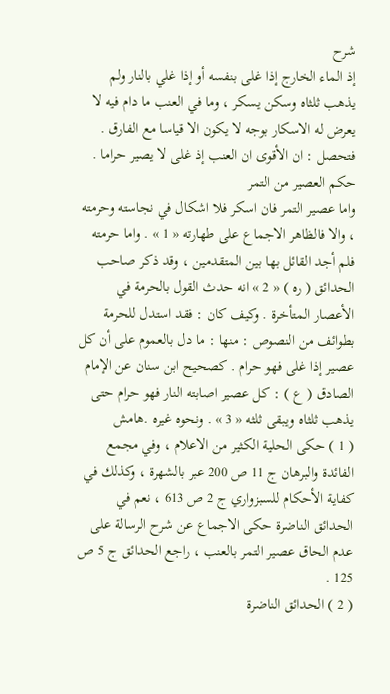شرح
إذ الماء الخارج إذا غلى بنفسه أو إذا غلي بالنار ولم يذهب ثلثاه وسكن يسكر ، وما في العنب ما دام فيه لا يعرض له الاسكار بوجه لا يكون الا قياسا مع الفارق .
فتحصل : ان الأقوى ان العنب إذ غلى لا يصير حراما .
حكم العصير من التمر
واما عصير التمر فان اسكر فلا اشكال في نجاسته وحرمته ، والا فالظاهر الاجماع على طهارته « 1 » . واما حرمته فلم أجد القائل بها بين المتقدمين ، وقد ذكر صاحب الحدائق ( ره ) « 2 » انه حدث القول بالحرمة في الأعصار المتأخرة . وكيف كان : فقد استدل للحرمة بطوائف من النصوص : منها : ما دل بالعموم على أن كل عصير إذا غلى فهو حرام . كصحيح ابن سنان عن الإمام الصادق ( ع ) : كل عصير اصابته النار فهو حرام حتى يذهب ثلثاه ويبقى ثلثه « 3 » . ونحوه غيره .هامش
( 1 ) حكى الحلية الكثير من الاعلام ، وفي مجمع الفائدة والبرهان ج 11 ص 200 عبر بالشهرة ، وكذلك في كفاية الأحكام للسبزواري ج 2 ص 613 ، نعم في الحدائق الناضرة حكى الاجماع عن شرح الرسالة على عدم الحاق عصير التمر بالعنب ، راجع الحدائق ج 5 ص 125 .
( 2 ) الحدائق الناضرة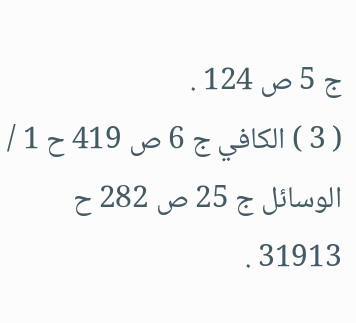ج 5 ص 124 .
( 3 ) الكافي ج 6 ص 419 ح 1 / الوسائل ج 25 ص 282 ح 31913 .